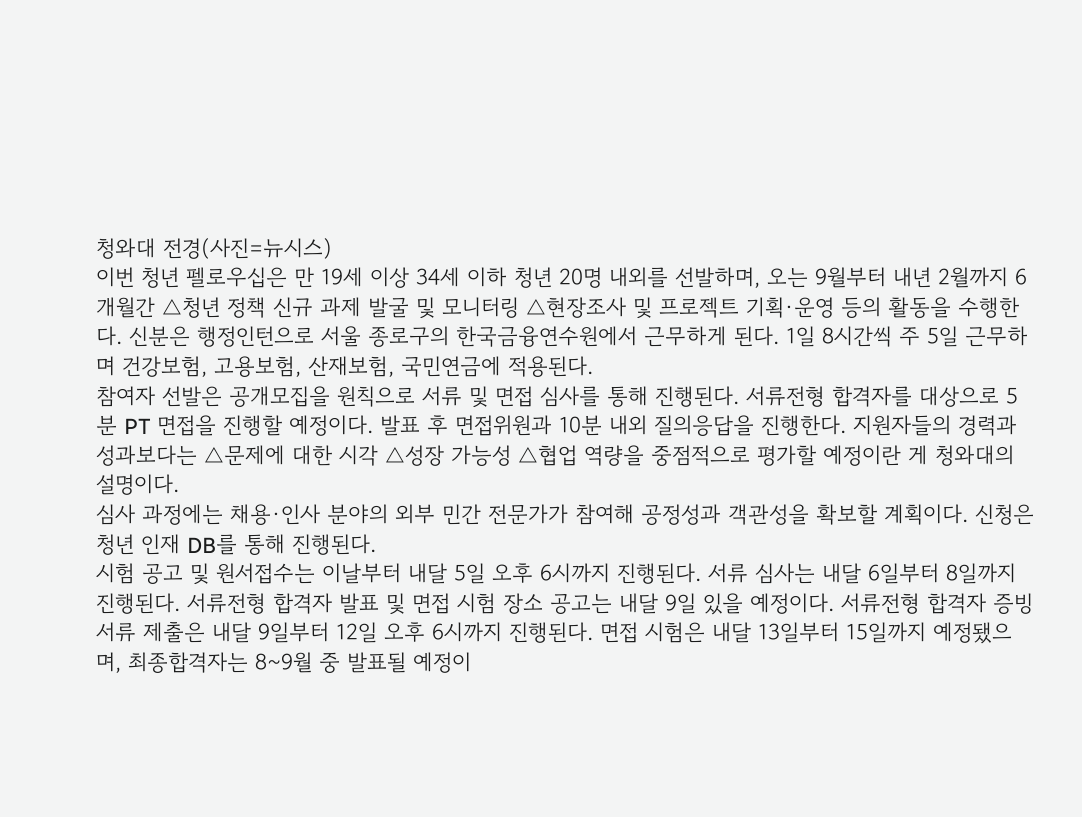청와대 전경(사진=뉴시스)
이번 청년 펠로우십은 만 19세 이상 34세 이하 청년 20명 내외를 선발하며, 오는 9월부터 내년 2월까지 6개월간 △청년 정책 신규 과제 발굴 및 모니터링 △현장조사 및 프로젝트 기획·운영 등의 활동을 수행한다. 신분은 행정인턴으로 서울 종로구의 한국금융연수원에서 근무하게 된다. 1일 8시간씩 주 5일 근무하며 건강보험, 고용보험, 산재보험, 국민연금에 적용된다.
참여자 선발은 공개모집을 원칙으로 서류 및 면접 심사를 통해 진행된다. 서류전형 합격자를 대상으로 5분 PT 면접을 진행할 예정이다. 발표 후 면접위원과 10분 내외 질의응답을 진행한다. 지원자들의 경력과 성과보다는 △문제에 대한 시각 △성장 가능성 △협업 역량을 중점적으로 평가할 예정이란 게 청와대의 설명이다.
심사 과정에는 채용·인사 분야의 외부 민간 전문가가 참여해 공정성과 객관성을 확보할 계획이다. 신청은 청년 인재 DB를 통해 진행된다.
시험 공고 및 원서접수는 이날부터 내달 5일 오후 6시까지 진행된다. 서류 심사는 내달 6일부터 8일까지 진행된다. 서류전형 합격자 발표 및 면접 시험 장소 공고는 내달 9일 있을 예정이다. 서류전형 합격자 증빙서류 제출은 내달 9일부터 12일 오후 6시까지 진행된다. 면접 시험은 내달 13일부터 15일까지 예정됐으며, 최종합격자는 8~9월 중 발표될 예정이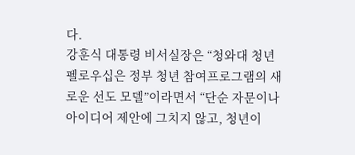다.
강훈식 대통령 비서실장은 “청와대 청년 펠로우십은 정부 청년 참여프로그램의 새로운 선도 모델”이라면서 “단순 자문이나 아이디어 제안에 그치지 않고, 청년이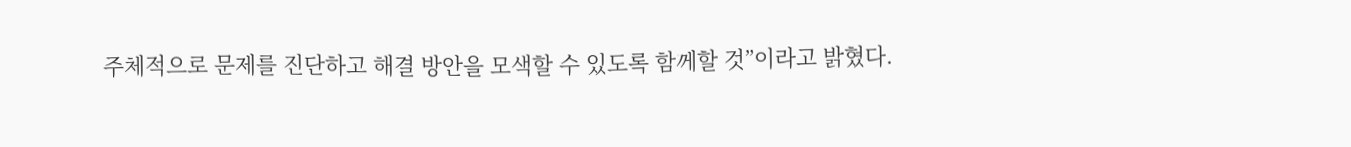주체적으로 문제를 진단하고 해결 방안을 모색할 수 있도록 함께할 것”이라고 밝혔다.